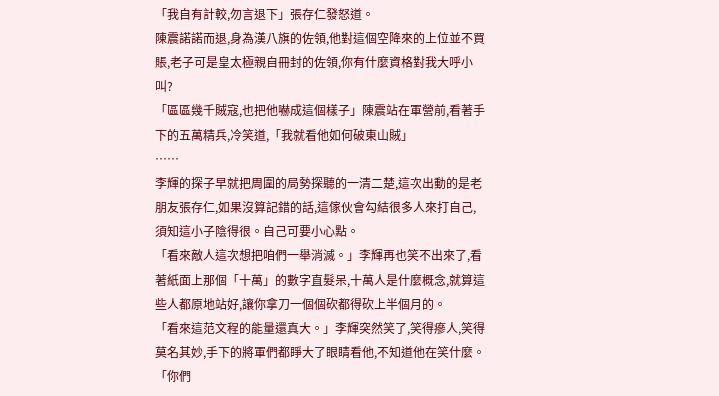「我自有計較,勿言退下」張存仁發怒道。
陳震諾諾而退,身為漢八旗的佐領,他對這個空降來的上位並不買賬,老子可是皇太極親自冊封的佐領,你有什麼資格對我大呼小叫?
「區區幾千賊寇,也把他嚇成這個樣子」陳震站在軍營前,看著手下的五萬精兵,冷笑道,「我就看他如何破東山賊」
……
李輝的探子早就把周圍的局勢探聽的一清二楚,這次出動的是老朋友張存仁,如果沒算記錯的話,這傢伙會勾結很多人來打自己,須知這小子陰得很。自己可要小心點。
「看來敵人這次想把咱們一舉消滅。」李輝再也笑不出來了,看著紙面上那個「十萬」的數字直髮呆,十萬人是什麼概念,就算這些人都原地站好,讓你拿刀一個個砍都得砍上半個月的。
「看來這范文程的能量還真大。」李輝突然笑了,笑得瘮人,笑得莫名其妙,手下的將軍們都睜大了眼睛看他,不知道他在笑什麼。
「你們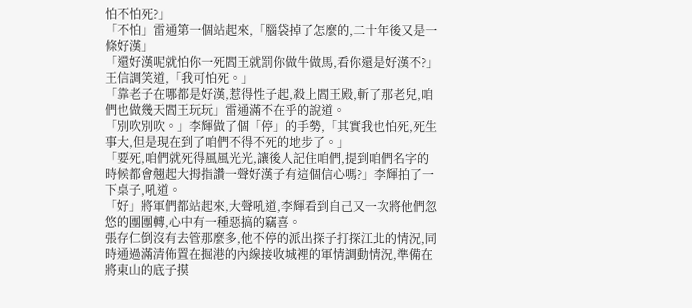怕不怕死?」
「不怕」雷通第一個站起來,「腦袋掉了怎麼的,二十年後又是一條好漢」
「還好漢呢就怕你一死閻王就罰你做牛做馬,看你還是好漢不?」王信調笑道,「我可怕死。」
「靠老子在哪都是好漢,惹得性子起,殺上閻王殿,斬了那老兒,咱們也做幾天閻王玩玩」雷通滿不在乎的說道。
「別吹別吹。」李輝做了個「停」的手勢,「其實我也怕死,死生事大,但是現在到了咱們不得不死的地步了。」
「要死,咱們就死得風風光光,讓後人記住咱們,提到咱們名字的時候都會翹起大拇指讚一聲好漢子有這個信心嗎?」李輝拍了一下桌子,吼道。
「好」將軍們都站起來,大聲吼道,李輝看到自己又一次將他們忽悠的團團轉,心中有一種惡搞的竊喜。
張存仁倒沒有去管那麼多,他不停的派出探子打探江北的情況,同時通過滿清佈置在掘港的內線接收城裡的軍情調動情況,準備在將東山的底子摸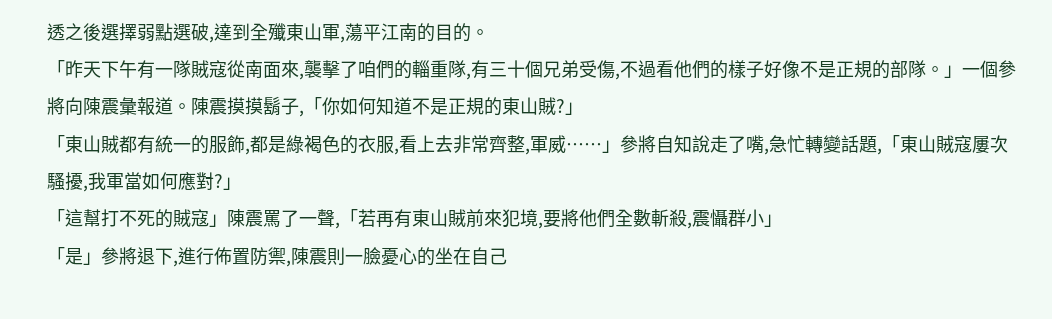透之後選擇弱點選破,達到全殲東山軍,蕩平江南的目的。
「昨天下午有一隊賊寇從南面來,襲擊了咱們的輜重隊,有三十個兄弟受傷,不過看他們的樣子好像不是正規的部隊。」一個參將向陳震彙報道。陳震摸摸鬍子,「你如何知道不是正規的東山賊?」
「東山賊都有統一的服飾,都是綠褐色的衣服,看上去非常齊整,軍威……」參將自知說走了嘴,急忙轉變話題,「東山賊寇屢次騷擾,我軍當如何應對?」
「這幫打不死的賊寇」陳震罵了一聲,「若再有東山賊前來犯境,要將他們全數斬殺,震懾群小」
「是」參將退下,進行佈置防禦,陳震則一臉憂心的坐在自己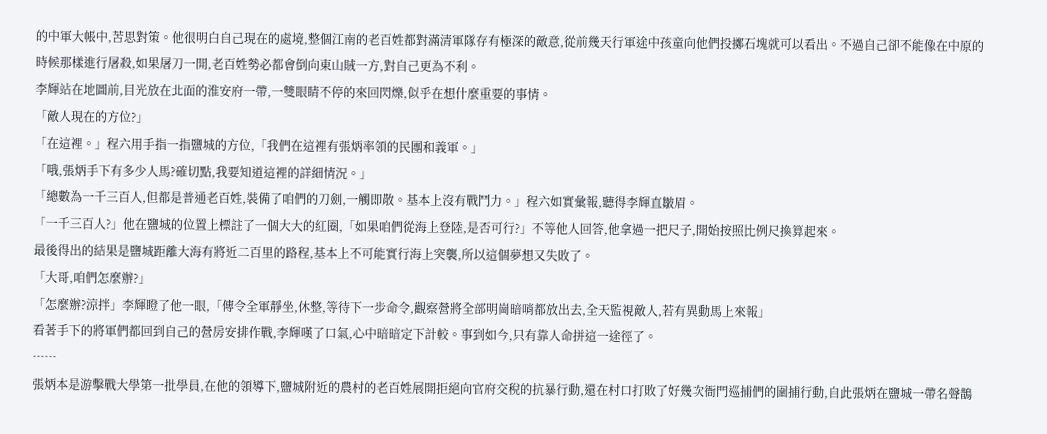的中軍大帳中,苦思對策。他很明白自己現在的處境,整個江南的老百姓都對滿清軍隊存有極深的敵意,從前幾天行軍途中孩童向他們投擲石塊就可以看出。不過自己卻不能像在中原的時候那樣進行屠殺,如果屠刀一開,老百姓勢必都會倒向東山賊一方,對自己更為不利。
李輝站在地圖前,目光放在北面的淮安府一帶,一雙眼睛不停的來回閃爍,似乎在想什麼重要的事情。
「敵人現在的方位?」
「在這裡。」程六用手指一指鹽城的方位,「我們在這裡有張炳率領的民團和義軍。」
「哦,張炳手下有多少人馬?確切點,我要知道這裡的詳細情況。」
「總數為一千三百人,但都是普通老百姓,裝備了咱們的刀劍,一觸即散。基本上沒有戰鬥力。」程六如實彙報,聽得李輝直皺眉。
「一千三百人?」他在鹽城的位置上標註了一個大大的紅圈,「如果咱們從海上登陸,是否可行?」不等他人回答,他拿過一把尺子,開始按照比例尺換算起來。
最後得出的結果是鹽城距離大海有將近二百里的路程,基本上不可能實行海上突襲,所以這個夢想又失敗了。
「大哥,咱們怎麼辦?」
「怎麼辦?涼拌」李輝瞪了他一眼,「傳令全軍靜坐,休整,等待下一步命令,觀察營將全部明崗暗哨都放出去,全天監視敵人,若有異動馬上來報」
看著手下的將軍們都回到自己的營房安排作戰,李輝嘆了口氣,心中暗暗定下計較。事到如今,只有靠人命拼這一途徑了。
……
張炳本是游擊戰大學第一批學員,在他的領導下,鹽城附近的農村的老百姓展開拒絕向官府交稅的抗暴行動,還在村口打敗了好幾次衙門巡捕們的圍捕行動,自此張炳在鹽城一帶名聲鵲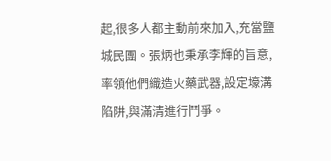起,很多人都主動前來加入,充當鹽城民團。張炳也秉承李輝的旨意,率領他們織造火藥武器,設定壕溝陷阱,與滿清進行鬥爭。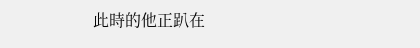此時的他正趴在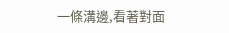一條溝邊,看著對面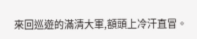來回巡遊的滿清大軍,額頭上冷汗直冒。